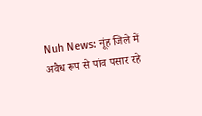Nuh News: नूंह जिले में अवैध रूप से पांव पसार रहे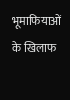भूमाफियाओं के खिलाफ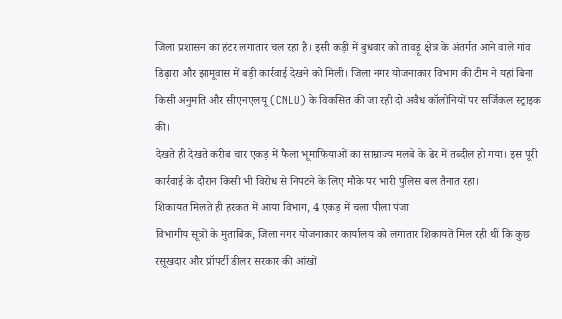जिला प्रशासन का हंटर लगातार चल रहा है। इसी कड़ी में बुधवार को तावड़ू क्षेत्र के अंतर्गत आने वाले गांव डिढ़ारा और झामूवास में बड़ी कार्रवाई देखने को मिली। जिला नगर योजनाकार विभाग की टीम ने यहां बिना किसी अनुमति और सीएनएलयू (CNLU) के विकसित की जा रही दो अवैध कॉलोनियों पर सर्जिकल स्ट्राइक की।
देखते ही देखते करीब चार एकड़ में फैला भूमाफियाओं का साम्राज्य मलबे के ढेर में तब्दील हो गया। इस पूरी कार्रवाई के दौरान किसी भी विरोध से निपटने के लिए मौके पर भारी पुलिस बल तैनात रहा।
शिकायत मिलते ही हरकत में आया विभाग, 4 एकड़ में चला पीला पंजा
विभागीय सूत्रों के मुताबिक, जिला नगर योजनाकार कार्यालय को लगातार शिकायतें मिल रही थीं कि कुछ रसूखदार और प्रॉपर्टी डीलर सरकार की आंखों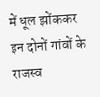में धूल झोंककर इन दोनों गांवों के राजस्व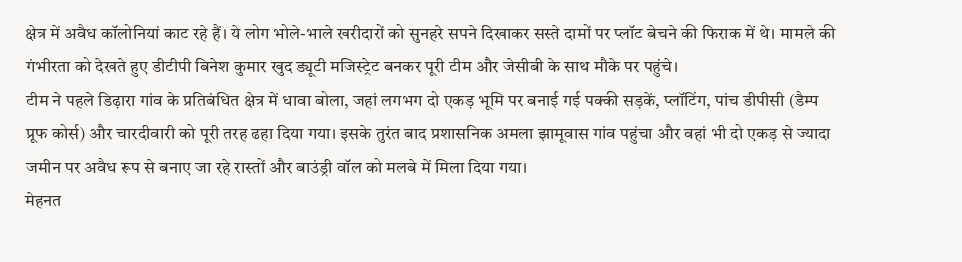क्षेत्र में अवैध कॉलोनियां काट रहे हैं। ये लोग भोले-भाले खरीदारों को सुनहरे सपने दिखाकर सस्ते दामों पर प्लॉट बेचने की फिराक में थे। मामले की गंभीरता को देखते हुए डीटीपी बिनेश कुमार खुद ड्यूटी मजिस्ट्रेट बनकर पूरी टीम और जेसीबी के साथ मौके पर पहुंचे।
टीम ने पहले डिढ़ारा गांव के प्रतिबंधित क्षेत्र में धावा बोला, जहां लगभग दो एकड़ भूमि पर बनाई गई पक्की सड़कें, प्लॉटिंग, पांच डीपीसी (डैम्प प्रूफ कोर्स) और चारदीवारी को पूरी तरह ढहा दिया गया। इसके तुरंत बाद प्रशासनिक अमला झामूवास गांव पहुंचा और वहां भी दो एकड़ से ज्यादा जमीन पर अवैध रूप से बनाए जा रहे रास्तों और बाउंड्री वॉल को मलबे में मिला दिया गया।
मेहनत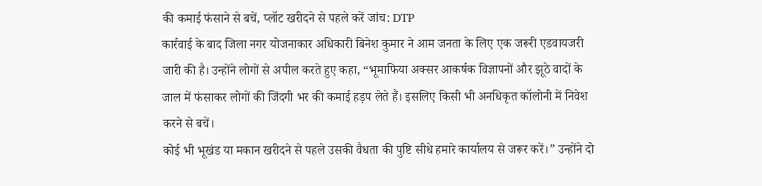की कमाई फंसाने से बचें, प्लॉट खरीदने से पहले करें जांच: DTP
कार्रवाई के बाद जिला नगर योजनाकार अधिकारी बिनेश कुमार ने आम जनता के लिए एक जरूरी एडवायजरी जारी की है। उन्होंने लोगों से अपील करते हुए कहा, “भूमाफिया अक्सर आकर्षक विज्ञापनों और झूठे वादों के जाल में फंसाकर लोगों की जिंदगी भर की कमाई हड़प लेते हैं। इसलिए किसी भी अनधिकृत कॉलोनी में निवेश करने से बचें।
कोई भी भूखंड या मकान खरीदने से पहले उसकी वैधता की पुष्टि सीधे हमारे कार्यालय से जरूर करें।” उन्होंने दो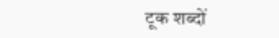टूक शब्दों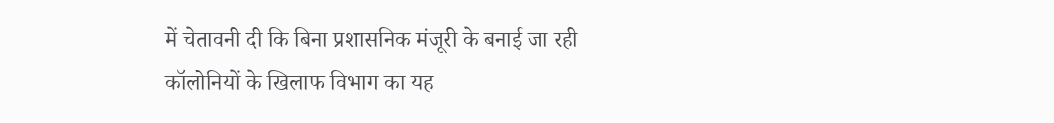में चेतावनी दी कि बिना प्रशासनिक मंजूरी के बनाई जा रही कॉलोनियों के खिलाफ विभाग का यह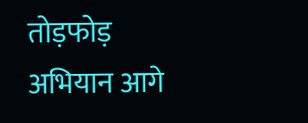तोड़फोड़ अभियान आगे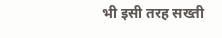भी इसी तरह सख्ती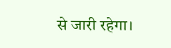से जारी रहेगा।